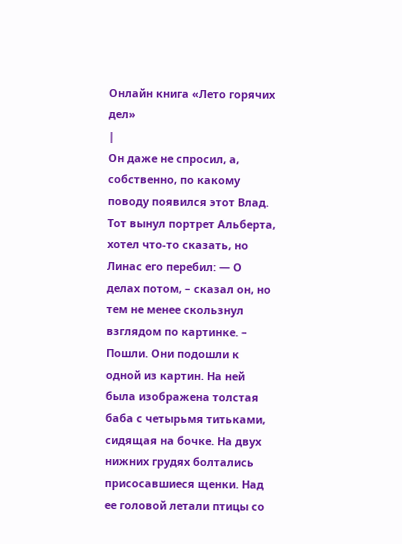Онлайн книга «Лето горячих дел»
|
Он даже не спросил, а, собственно, по какому поводу появился этот Влад. Тот вынул портрет Альберта, хотел что-то сказать, но Линас его перебил: — О делах потом, – сказал он, но тем не менее скользнул взглядом по картинке. – Пошли. Они подошли к одной из картин. На ней была изображена толстая баба с четырьмя титьками, сидящая на бочке. На двух нижних грудях болтались присосавшиеся щенки. Над ее головой летали птицы со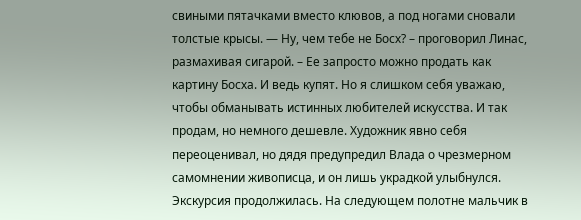свиными пятачками вместо клювов, а под ногами сновали толстые крысы. — Ну, чем тебе не Босх? – проговорил Линас, размахивая сигарой. – Ее запросто можно продать как картину Босха. И ведь купят. Но я слишком себя уважаю, чтобы обманывать истинных любителей искусства. И так продам, но немного дешевле. Художник явно себя переоценивал, но дядя предупредил Влада о чрезмерном самомнении живописца, и он лишь украдкой улыбнулся. Экскурсия продолжилась. На следующем полотне мальчик в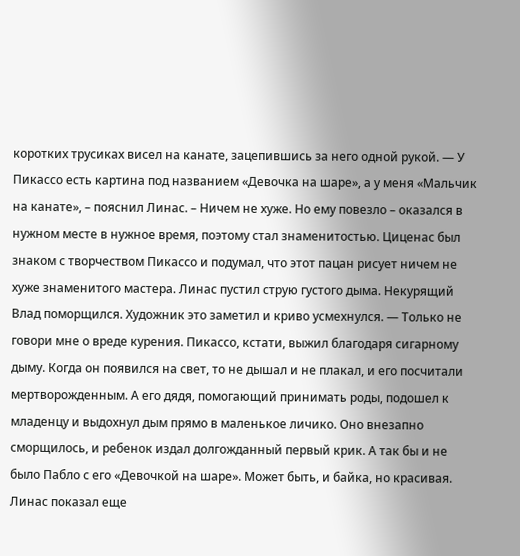коротких трусиках висел на канате, зацепившись за него одной рукой. — У Пикассо есть картина под названием «Девочка на шаре», а у меня «Мальчик на канате», – пояснил Линас. – Ничем не хуже. Но ему повезло – оказался в нужном месте в нужное время, поэтому стал знаменитостью. Циценас был знаком с творчеством Пикассо и подумал, что этот пацан рисует ничем не хуже знаменитого мастера. Линас пустил струю густого дыма. Некурящий Влад поморщился. Художник это заметил и криво усмехнулся. — Только не говори мне о вреде курения. Пикассо, кстати, выжил благодаря сигарному дыму. Когда он появился на свет, то не дышал и не плакал, и его посчитали мертворожденным. А его дядя, помогающий принимать роды, подошел к младенцу и выдохнул дым прямо в маленькое личико. Оно внезапно сморщилось, и ребенок издал долгожданный первый крик. А так бы и не было Пабло с его «Девочкой на шаре». Может быть, и байка, но красивая. Линас показал еще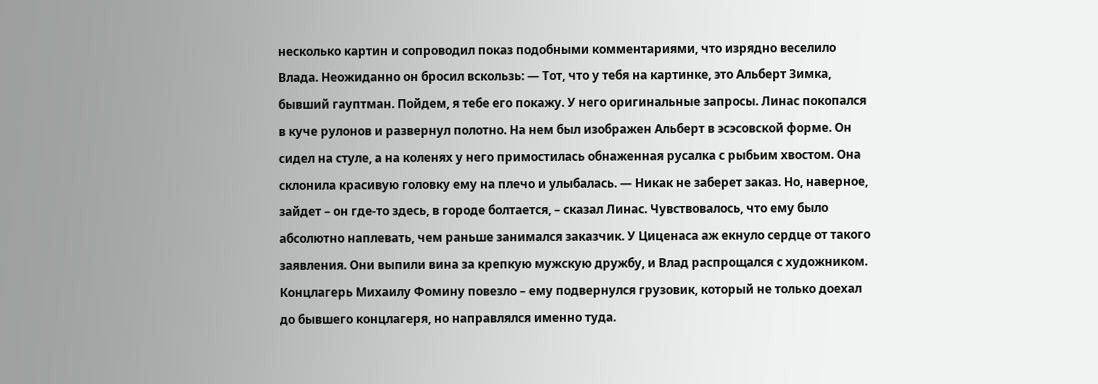несколько картин и сопроводил показ подобными комментариями, что изрядно веселило Влада. Неожиданно он бросил вскользь: — Тот, что у тебя на картинке, это Альберт Зимка, бывший гауптман. Пойдем, я тебе его покажу. У него оригинальные запросы. Линас покопался в куче рулонов и развернул полотно. На нем был изображен Альберт в эсэсовской форме. Он сидел на стуле, а на коленях у него примостилась обнаженная русалка с рыбьим хвостом. Она склонила красивую головку ему на плечо и улыбалась. — Никак не заберет заказ. Но, наверное, зайдет – он где-то здесь, в городе болтается, – сказал Линас. Чувствовалось, что ему было абсолютно наплевать, чем раньше занимался заказчик. У Циценаса аж екнуло сердце от такого заявления. Они выпили вина за крепкую мужскую дружбу, и Влад распрощался с художником. Концлагерь Михаилу Фомину повезло – ему подвернулся грузовик, который не только доехал до бывшего концлагеря, но направлялся именно туда.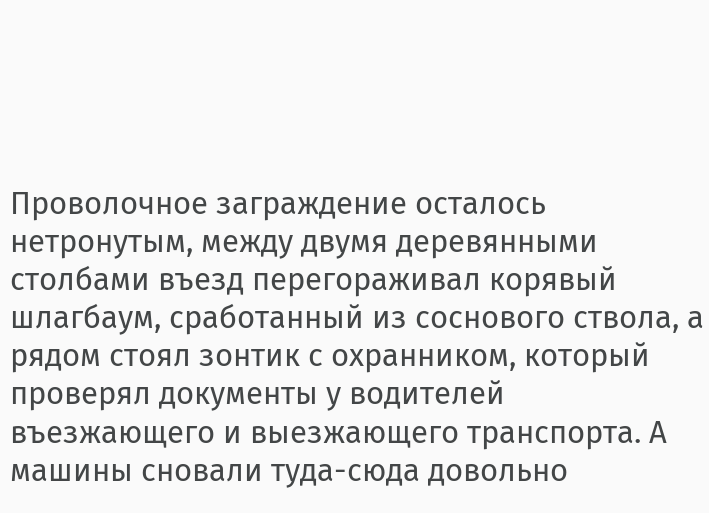Проволочное заграждение осталось нетронутым, между двумя деревянными столбами въезд перегораживал корявый шлагбаум, сработанный из соснового ствола, а рядом стоял зонтик с охранником, который проверял документы у водителей въезжающего и выезжающего транспорта. А машины сновали туда-сюда довольно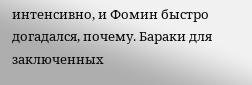интенсивно, и Фомин быстро догадался, почему. Бараки для заключенных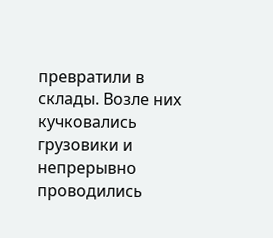превратили в склады. Возле них кучковались грузовики и непрерывно проводились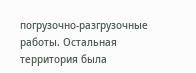погрузочно-разгрузочные работы. Остальная территория была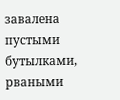завалена пустыми бутылками, рваными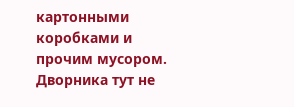картонными коробками и прочим мусором. Дворника тут не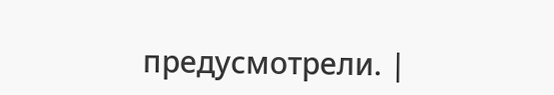предусмотрели. |